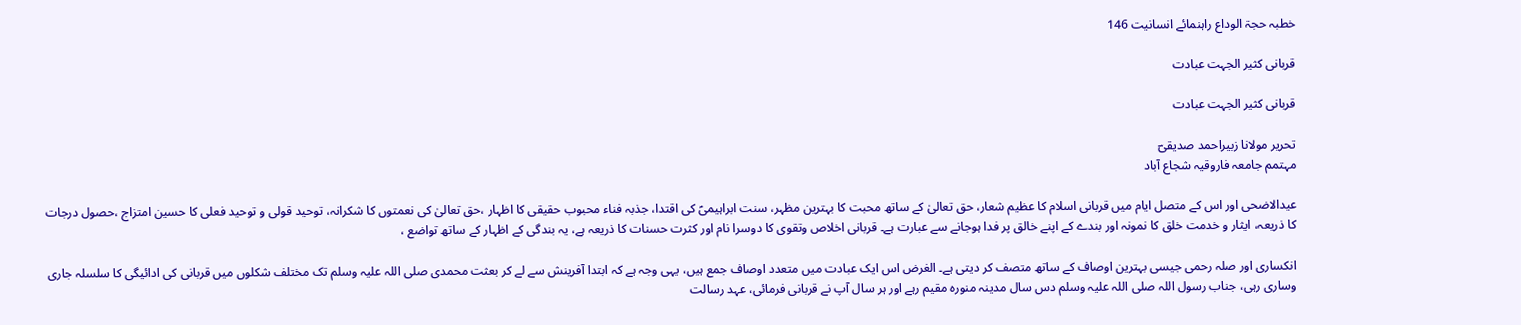خطبہ حجۃ الوداع راہنمائے انسانیت 146

قربانی کثیر الجہت عبادت

قربانی کثیر الجہت عبادت

تحریر مولانا زبیراحمد صدیقیؔ
مہتمم جامعہ فاروقیہ شجاع آباد

عیدالاضحی اور اس کے متصل ایام میں قربانی اسلام کا عظیم شعار، حق تعالیٰ کے ساتھ محبت کا بہترین مظہر، سنت ابراہیمیؑ کی اقتدا، جذبہ فناء محبوب حقیقی کا اظہار ،حق تعالیٰ کی نعمتوں کا شکرانہ، توحید قولی و توحید فعلی کا حسین امتزاج ،حصول درجات کا ذریعہ، ایثار و خدمت خلق کا نمونہ اور بندے کے اپنے خالق پر فدا ہوجانے سے عبارت ہے۔ قربانی اخلاص وتقوی کا دوسرا نام اور کثرت حسنات کا ذریعہ ہے، یہ بندگی کے اظہار کے ساتھ تواضع ،

انکساری اور صلہ رحمی جیسی بہترین اوصاف کے ساتھ متصف کر دیتی ہے۔ الغرض اس ایک عبادت میں متعدد اوصاف جمع ہیں، یہی وجہ ہے کہ ابتدا آفرینش سے لے کر بعثت محمدی صلی اللہ علیہ وسلم تک مختلف شکلوں میں قربانی کی ادائیگی کا سلسلہ جاری وساری رہی، جناب رسول اللہ صلی اللہ علیہ وسلم دس سال مدینہ منورہ مقیم رہے اور ہر سال آپ نے قربانی فرمائی، عہد رسالت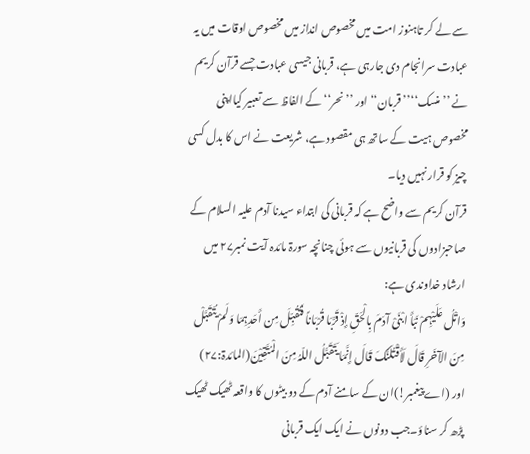سے لے کر تاہنوز امت میں مخصوص انداز میں مخصوص اوقات میں یہ عبادت سرانجام دی جارہی ہے، قربانی جیسی عبادت جسے قرآن کریم نے ’’منسک‘‘’’قربان‘‘ اور ’’نحر‘‘ کے الفاظ سے تعبیر کیااپنی مخصوص ہیت کے ساتھ ہی مقصود ہے، شریعت نے اس کا بدل کسی چیز کو قرار نہیں دیا۔
قرآن کریم سے واضح ہے کہ قربانی کی ابتداء سیدنا آدم علیہ السلام کے صاحبزادوں کی قربانیوں سے ہوئی چنانچہ سورۃ مائدہ آیت نمبر۲۷ میں ارشاد خداوندی ہے:
وَاتْلُ عَلَیْہِمْ نَبَأَ ابْنَیْ آدَمَ بِالْحَقِّ إِذْ قَرَّبَا قُرْبَاناً فَتُقُبِّلَ مِن أَحَدِہِمَا وَلَمْ یُتَقَبَّلْ مِنَ الآخَرِ قَالَ لَأَقْتُلَنَّکَ قَالَ إِنَّمَا یَتَقَبَّلُ اللّہُ مِنَ الْمُتَّقِیْنَ(المائدۃ:۲۷)
اور (اے پیغمبر!)ان کے سامنے آدم کے دو بیٹوں کا واقعہ ٹھیک ٹھیک پڑھ کر سناؤ۔جب دونوں نے ایک ایک قربانی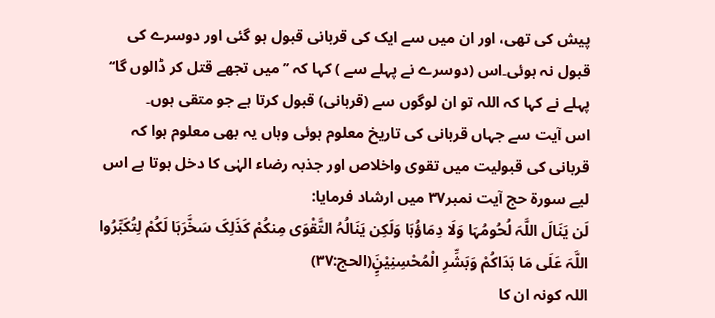پیش کی تھی، اور ان میں سے ایک کی قربانی قبول ہو گئی اور دوسرے کی قبول نہ ہوئی۔اس (دوسرے نے پہلے سے ) کہا کہ ’’میں تجھے قتل کر ڈالوں گا‘‘ پہلے نے کہا کہ اللہ تو ان لوگوں سے (قربانی) قبول کرتا ہے جو متقی ہوں۔
اس آیت سے جہاں قربانی کی تاریخ معلوم ہوئی وہاں یہ بھی معلوم ہوا کہ قربانی کی قبولیت میں تقوی واخلاص اور جذبہ رضاء الہٰی کا دخل ہوتا ہے اس لیے سورۃ حج آیت نمبر۳۷ میں ارشاد فرمایا:
لَن یَنَالَ اللَّہَ لُحُومُہَا وَلَا دِمَاؤُہَا وَلَکِن یَنَالُہُ التَّقْوَی مِنکُمْ کَذَلِکَ سَخَّرَہَا لَکُمْ لِتُکَبِّرُوا اللَّہَ عَلَی مَا ہَدَاکُمْ وَبَشِّرِ الْمُحْسِنِیْنٍَِ(الحج:۳۷)
اللہ کونہ ان کا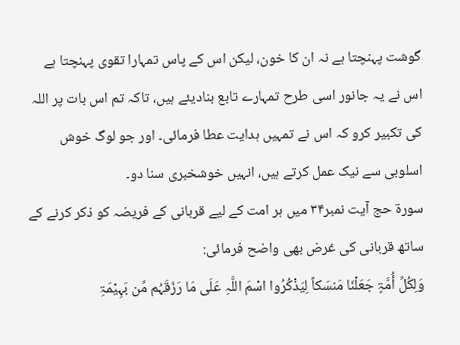گوشت پہنچتا ہے نہ ان کا خون، لیکن اس کے پاس تمہارا تقوی پہنچتا ہے اس نے یہ جانور اسی طرح تمہارے تابع بنادیئے ہیں، تاکہ تم اس بات پر اللہ کی تکبیر کرو کہ اس نے تمہیں ہدایت عطا فرمائی۔ اور جو لوگ خوش اسلوبی سے نیک عمل کرتے ہیں، انہیں خوشخبری سنا دو۔
سورۃ حج آیت نمبر۳۴ میں ہر امت کے لیے قربانی کے فریضہ کو ذکر کرنے کے ساتھ قربانی کی غرض بھی واضح فرمائی:
وَلِکُلِّ أُمَّۃٍ جَعَلْنَا مَنسَکاً لِیَذْکُرُوا اسْمَ اللَّہِ عَلَی مَا رَزَقَہُم مِّن بَہِیْمَۃِ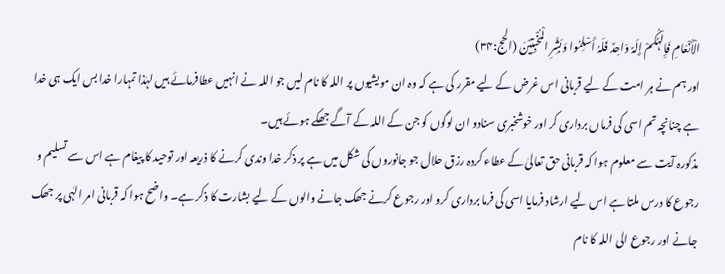الْأَنْعَامِ فَإِلَہُکُمْ إِلَہٌ وَاحِدٌ فَلَہُ أَسْلِمُوا وَبَشِّرِ الْمُخْبِتِیْنَ (الحج:۳۴)
اور ہم نے ہر امت کے لیے قربانی اس غرض کے لیے مقرر کی ہے کہ وہ ان مویشیوں پر اللہ کا نام لیں جو اللہ نے انہیں عطافرمائے ہیں لہٰذا تمہارا خدا بس ایک ہی خدا ہے چنانچہ تم اسی کی فرماں برداری کر اور خوشخبری سنادو ان لوگوں کو جن کے اللہ کے آگے جھکے ہوئے ہیں۔
مذکورہ آیت سے معلوم ہوا کہ قربانی حق تعالیٰ کے عطاء کردہ رزق حلال جو جانوروں کی شکل میں ہے پر ذکر خدا وندی کرنے کا ذریعہ اور توحید کا پیغام ہے اس سے تسلیم و رجوع کا درس ملتا ہے اس لیے ارشاد فرمایا اسی کی فرما برداری کرو اور رجوع کرنے جھک جانے والوں کے لیے بشارت کا ذکر ہے۔ واضح ہوا کہ قربانی امر الہٰی پر جھک جانے اور رجوع الی اللہ کا نام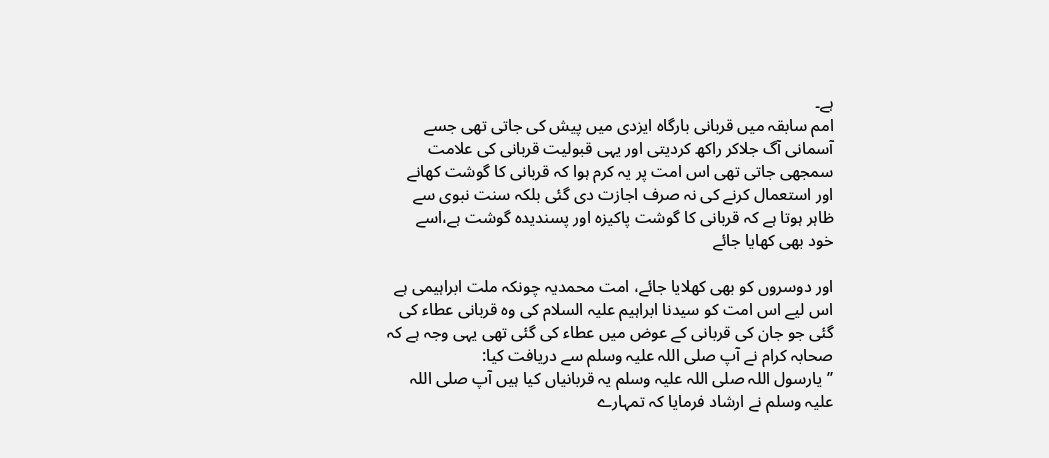ہے۔
امم سابقہ میں قربانی بارگاہ ایزدی میں پیش کی جاتی تھی جسے آسمانی آگ جلاکر راکھ کردیتی اور یہی قبولیت قربانی کی علامت سمجھی جاتی تھی اس امت پر یہ کرم ہوا کہ قربانی کا گوشت کھانے اور استعمال کرنے کی نہ صرف اجازت دی گئی بلکہ سنت نبوی سے ظاہر ہوتا ہے کہ قربانی کا گوشت پاکیزہ اور پسندیدہ گوشت ہے،اسے خود بھی کھایا جائے

اور دوسروں کو بھی کھلایا جائے، امت محمدیہ چونکہ ملت ابراہیمی ہے اس لیے اس امت کو سیدنا ابراہیم علیہ السلام کی وہ قربانی عطاء کی گئی جو جان کی قربانی کے عوض میں عطاء کی گئی تھی یہی وجہ ہے کہ صحابہ کرام نے آپ صلی اللہ علیہ وسلم سے دریافت کیا:
’’یارسول اللہ صلی اللہ علیہ وسلم یہ قربانیاں کیا ہیں آپ صلی اللہ علیہ وسلم نے ارشاد فرمایا کہ تمہارے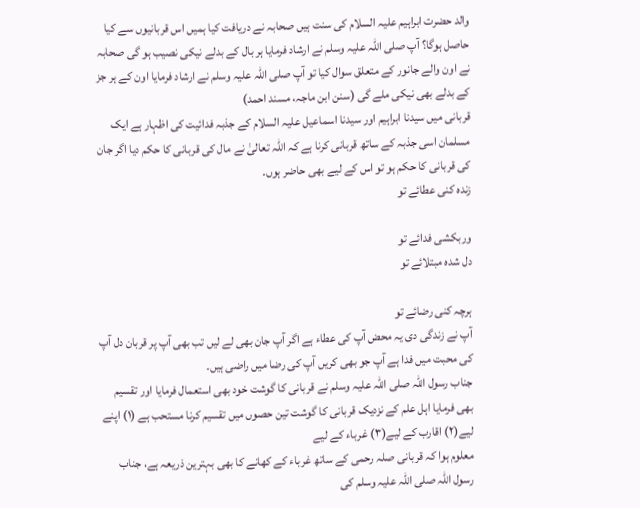والد حضرت ابراہیم علیہ السلام کی سنت ہیں صحابہ نے دریافت کیا ہمیں اس قربانیوں سے کیا حاصل ہوگا؟ آپ صلی اللہ علیہ وسلم نے ارشاد فرمایا ہر بال کے بدلے نیکی نصیب ہو گی صحابہ نے اون والے جانور کے متعلق سوال کیا تو آپ صلی اللہ علیہ وسلم نے ارشاد فرمایا اون کے ہر جز کے بدلے بھی نیکی ملے گی (سنن ابن ماجہ، مسند احمد)
قربانی میں سیدنا ابراہیم اور سیدنا اسماعیل علیہ السلام کے جذبہ فدائیت کی اظہار ہے ایک مسلمان اسی جذبہ کے ساتھ قربانی کرنا ہے کہ اللہ تعالیٰ نے مال کی قربانی کا حکم دیا اگر جان کی قربانی کا حکم ہو تو اس کے لیے بھی حاضر ہوں۔
زندہ کنی عطائے تو

وربکشی فدائے تو
دل شدہ مبتلائے تو

ہرچہ کنی رضائے تو
آپ نے زندگی دی یہ محض آپ کی عطاء ہے اگر آپ جان بھی لے لیں تب بھی آپ پر قربان دل آپ کی محبت میں فدا ہے آپ جو بھی کریں آپ کی رضا میں راضی ہیں۔
جناب رسول اللہ صلی اللہ علیہ وسلم نے قربانی کا گوشت خود بھی استعمال فرمایا اور تقسیم بھی فرمایا اہل علم کے نزدیک قربانی کا گوشت تین حصوں میں تقسیم کرنا مستحب ہے (۱) اپنے لیے(۲) اقارب کے لیے(۳) غرباء کے لیے
معلوم ہوا کہ قربانی صلہ رحمی کے ساتھ غرباء کے کھانے کا بھی بہترین ذریعہ ہے، جناب رسول اللہ صلی اللہ علیہ وسلم کی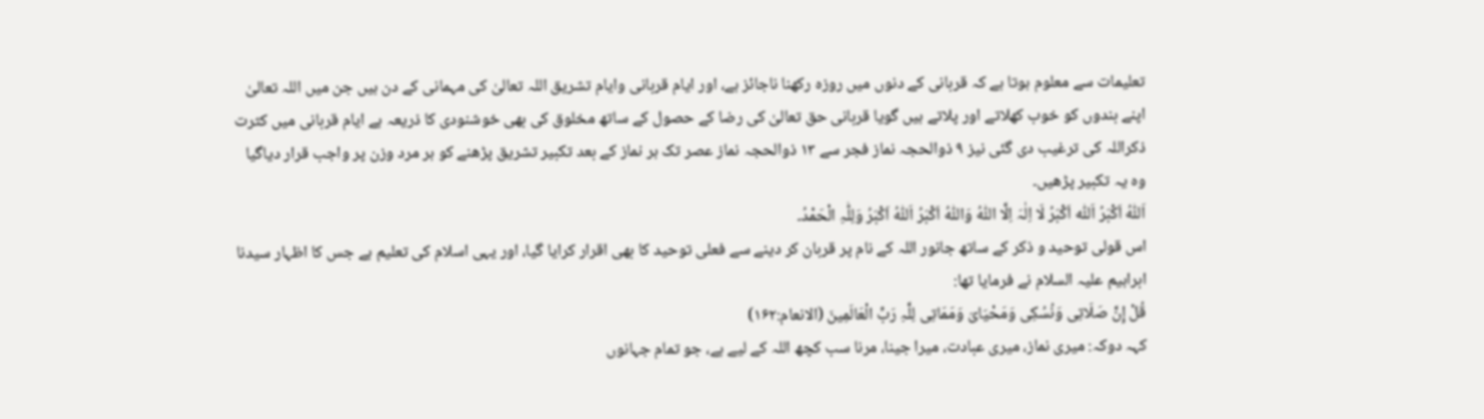تعلیمات سے معلوم ہوتا ہے کہ قربانی کے دنوں میں روزہ رکھنا ناجائز ہے، اور ایام قربانی وایام تشریق اللہ تعالیٰ کی مہمانی کے دن ہیں جن میں اللہ تعالیٰ اپنے بندوں کو خوب کھلاتے اور پلاتے ہیں گویا قربانی حق تعالیٰ کی رضا کے حصول کے ساتھ مخلوق کی بھی خوشنودی کا ذریعہ ہے ایام قربانی میں کثرت ذکراللہ کی ترغیب دی گئی نیز ۹ ذوالحجہ نماز فجر سے ۱۳ ذوالحجہ نماز عصر تک ہر نماز کے بعد تکبیر تشریق پڑھنے کو ہر مرد وزن پر واجب قرار دیاگیا وہ یہ تکبیر پڑھیں۔
اَللّٰہُ اَکْبَرُ اَللّٰہ اَکْبَرُ لَا اِلٰہَ اِلَّا اللّٰہُ وَاللّٰہُ اَکْبَرُ اَللّٰہُ اَکْبَرُ وَلِلّٰہِ الْحَمْدُ۔
اس قولی توحید و ذکر کے ساتھ جانور اللہ کے نام پر قربان کر دینے سے فعلی توحید کا بھی اقرار کرایا گیا، اور یہی اسلام کی تعلیم ہے جس کا اظہار سیدنا ابراہیم علیہ السلام نے فرمایا تھا:
قُلْ إِنَّ صَلَاتِی وَنُسُکِی وَمَحْیَایَ وَمَمَاتِی لِلَّہِ رَبِّ الْعَالَمِینَ (الانعام:۱۶۲)
کہہ دوکہ: میری نماز، میری عبادت، میرا جینا، مرنا سب کچھ اللہ کے لیے ہے، جو تمام جہانوں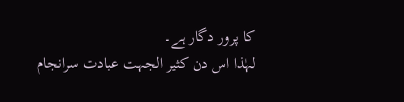کا پرور دگار ہے۔
لہٰذا اس دن کثیر الجہت عبادت سرانجام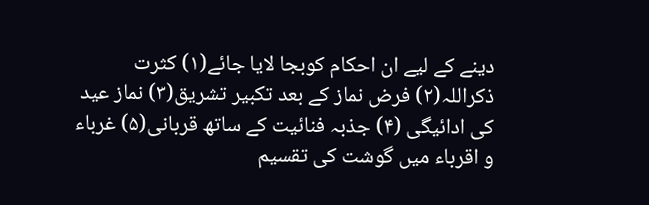دینے کے لیے ان احکام کوبجا لایا جائے(۱) کثرت ذکراللہ(۲) فرض نماز کے بعد تکبیر تشریق(۳) نماز عید کی ادائیگی (۴) جذبہ فنائیت کے ساتھ قربانی(۵) غرباء و اقرباء میں گوشت کی تقسیم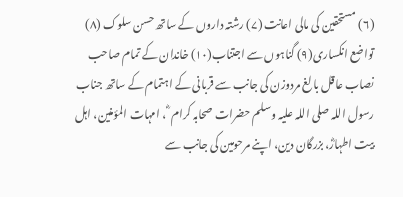(۶) مستحقین کی مالی اعانت (۷) رشتہ داروں کے ساتھ حسن سلوک (۸) تواضع انکساری(۹) گناہوں سے اجتناب(۱۰) خاندان کے تمام صاحب نصاب عاقل بالغ مردوزن کی جانب سے قربانی کے اہتمام کے ساتھ جناب رسول اللہ صلی اللہ علیہ وسلم حضرات صحابہ کرام ؓ ، امہات المؤمنین، اہل بیت اطہارؓ، بزرگان دین، اپنے مرحومین کی جانب سے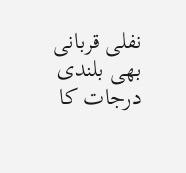نفلی قربانی بھی بلندی درجات کا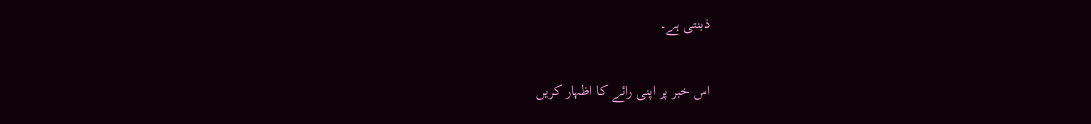ذبنتی ہے۔

اس خبر پر اپنی رائے کا اظہار کریں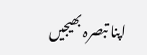اپنا تبصرہ بھیجیں